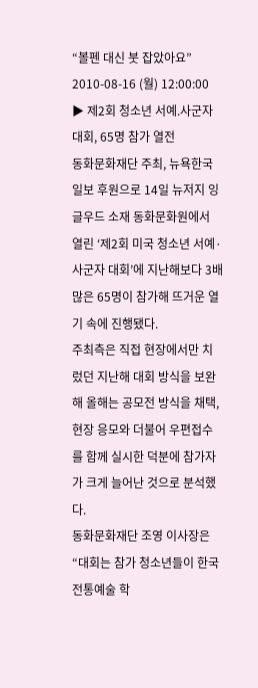“볼펜 대신 붓 잡았아요”
2010-08-16 (월) 12:00:00
▶ 제2회 청소년 서예.사군자 대회, 65명 참가 열전
동화문화재단 주최, 뉴욕한국일보 후원으로 14일 뉴저지 잉글우드 소재 동화문화원에서 열린 ‘제2회 미국 청소년 서예·사군자 대회’에 지난해보다 3배 많은 65명이 참가해 뜨거운 열기 속에 진행됐다.
주최측은 직접 현장에서만 치렀던 지난해 대회 방식을 보완해 올해는 공모전 방식을 채택, 현장 응모와 더불어 우편접수를 함께 실시한 덕분에 참가자가 크게 늘어난 것으로 분석했다.
동화문화재단 조영 이사장은 “대회는 참가 청소년들이 한국 전통예술 학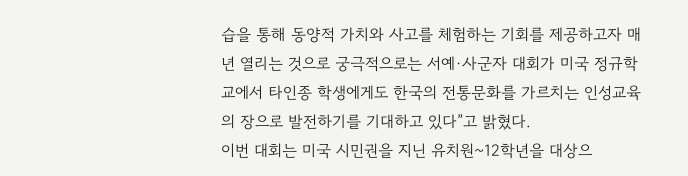습을 통해 동양적 가치와 사고를 체험하는 기회를 제공하고자 매년 열리는 것으로 궁극적으로는 서예·사군자 대회가 미국 정규학교에서 타인종 학생에게도 한국의 전통문화를 가르치는 인성교육의 장으로 발전하기를 기대하고 있다”고 밝혔다.
이번 대회는 미국 시민권을 지닌 유치원~12학년을 대상으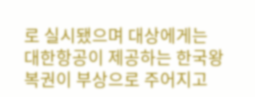로 실시됐으며 대상에게는 대한항공이 제공하는 한국왕복권이 부상으로 주어지고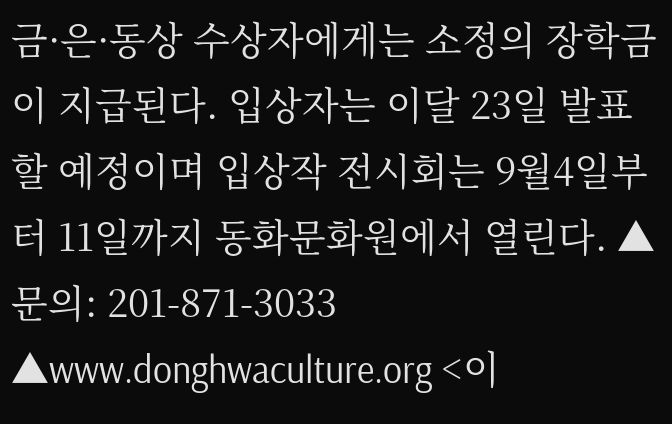금·은·동상 수상자에게는 소정의 장학금이 지급된다. 입상자는 이달 23일 발표할 예정이며 입상작 전시회는 9월4일부터 11일까지 동화문화원에서 열린다. ▲문의: 201-871-3033 ▲www.donghwaculture.org <이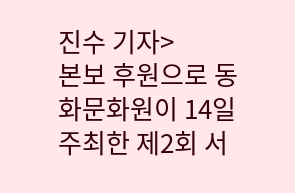진수 기자>
본보 후원으로 동화문화원이 14일 주최한 제2회 서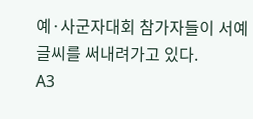예·사군자대회 참가자들이 서예 글씨를 써내려가고 있다.
A3